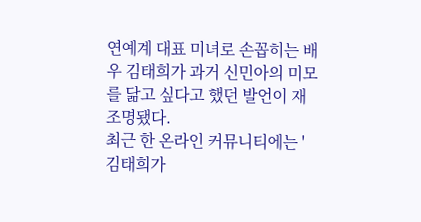연예계 대표 미녀로 손꼽히는 배우 김태희가 과거 신민아의 미모를 닮고 싶다고 했던 발언이 재조명됐다.
최근 한 온라인 커뮤니티에는 '김태희가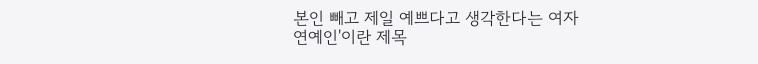본인 빼고 제일 예쁘다고 생각한다는 여자 연예인'이란 제목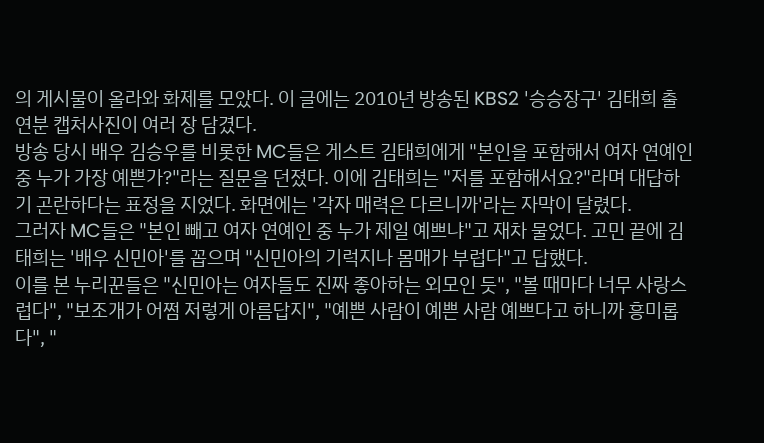의 게시물이 올라와 화제를 모았다. 이 글에는 2010년 방송된 KBS2 '승승장구' 김태희 출연분 캡처사진이 여러 장 담겼다.
방송 당시 배우 김승우를 비롯한 MC들은 게스트 김태희에게 "본인을 포함해서 여자 연예인 중 누가 가장 예쁜가?"라는 질문을 던졌다. 이에 김태희는 "저를 포함해서요?"라며 대답하기 곤란하다는 표정을 지었다. 화면에는 '각자 매력은 다르니까'라는 자막이 달렸다.
그러자 MC들은 "본인 빼고 여자 연예인 중 누가 제일 예쁘냐"고 재차 물었다. 고민 끝에 김태희는 '배우 신민아'를 꼽으며 "신민아의 기럭지나 몸매가 부럽다"고 답했다.
이를 본 누리꾼들은 "신민아는 여자들도 진짜 좋아하는 외모인 듯", "볼 때마다 너무 사랑스럽다", "보조개가 어쩜 저렇게 아름답지", "예쁜 사람이 예쁜 사람 예쁘다고 하니까 흥미롭다", "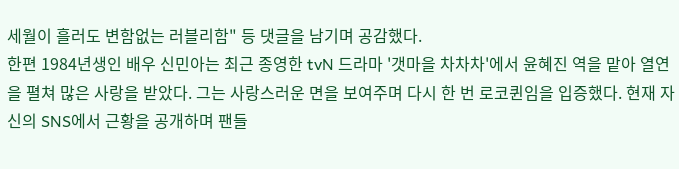세월이 흘러도 변함없는 러블리함" 등 댓글을 남기며 공감했다.
한편 1984년생인 배우 신민아는 최근 종영한 tvN 드라마 '갯마을 차차차'에서 윤혜진 역을 맡아 열연을 펼쳐 많은 사랑을 받았다. 그는 사랑스러운 면을 보여주며 다시 한 번 로코퀸임을 입증했다. 현재 자신의 SNS에서 근황을 공개하며 팬들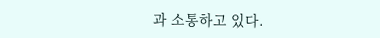과 소통하고 있다.